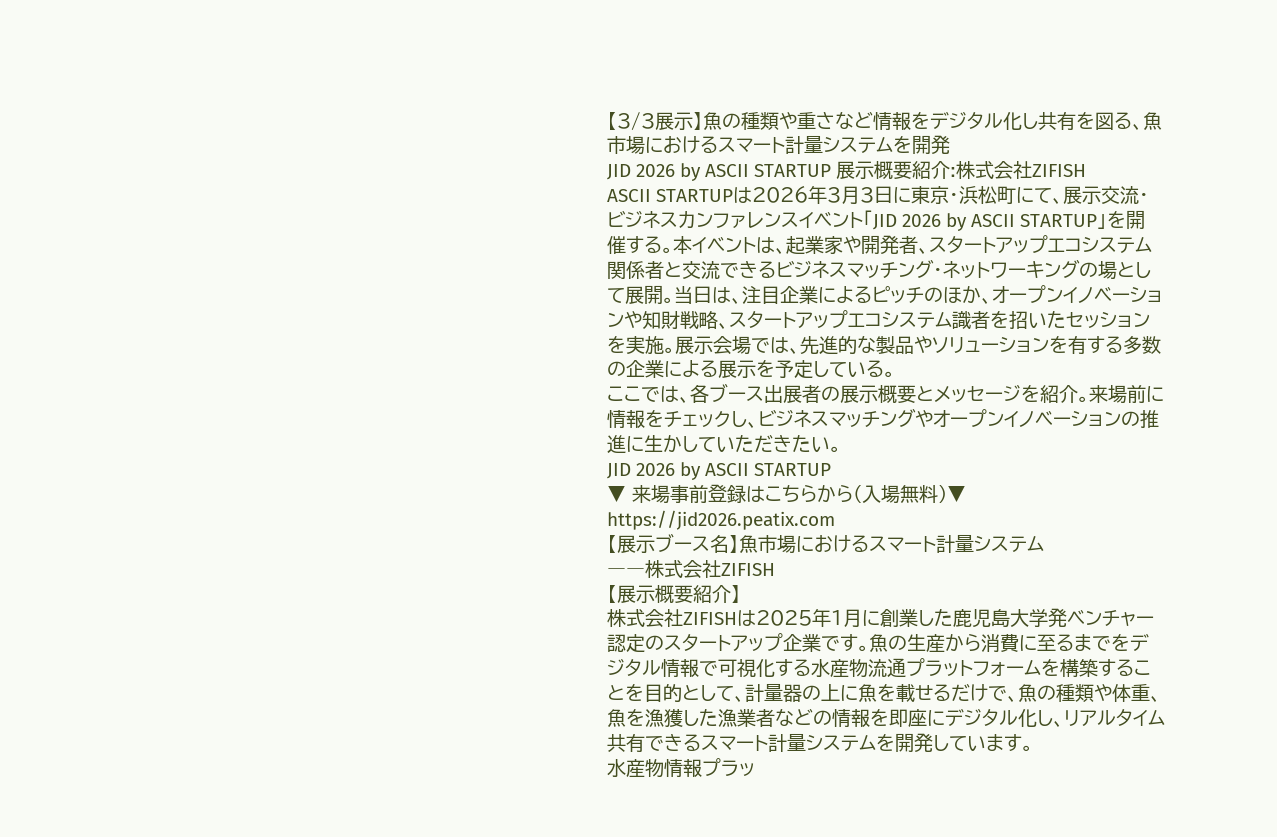【3/3展示】魚の種類や重さなど情報をデジタル化し共有を図る、魚市場におけるスマート計量システムを開発
JID 2026 by ASCII STARTUP 展示概要紹介:株式会社ZIFISH
ASCII STARTUPは2026年3月3日に東京・浜松町にて、展示交流・ビジネスカンファレンスイベント「JID 2026 by ASCII STARTUP」を開催する。本イベントは、起業家や開発者、スタートアップエコシステム関係者と交流できるビジネスマッチング・ネットワーキングの場として展開。当日は、注目企業によるピッチのほか、オープンイノベーションや知財戦略、スタートアップエコシステム識者を招いたセッションを実施。展示会場では、先進的な製品やソリューションを有する多数の企業による展示を予定している。
ここでは、各ブース出展者の展示概要とメッセージを紹介。来場前に情報をチェックし、ビジネスマッチングやオープンイノベーションの推進に生かしていただきたい。
JID 2026 by ASCII STARTUP
▼ 来場事前登録はこちらから(入場無料)▼
https://jid2026.peatix.com
【展示ブース名】魚市場におけるスマート計量システム
――株式会社ZIFISH
【展示概要紹介】
株式会社ZIFISHは2025年1月に創業した鹿児島大学発ベンチャー認定のスタートアップ企業です。魚の生産から消費に至るまでをデジタル情報で可視化する水産物流通プラットフォームを構築することを目的として、計量器の上に魚を載せるだけで、魚の種類や体重、魚を漁獲した漁業者などの情報を即座にデジタル化し、リアルタイム共有できるスマート計量システムを開発しています。
水産物情報プラッ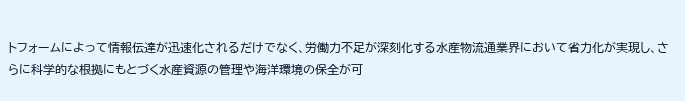トフォームによって情報伝達が迅速化されるだけでなく、労働力不足が深刻化する水産物流通業界において省力化が実現し、さらに科学的な根拠にもとづく水産資源の管理や海洋環境の保全が可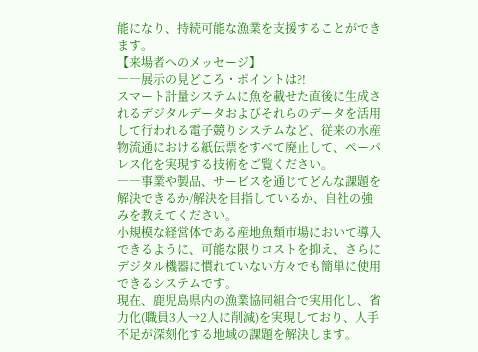能になり、持続可能な漁業を支援することができます。
【来場者へのメッセージ】
――展示の見どころ・ポイントは?!
スマート計量システムに魚を載せた直後に生成されるデジタルデータおよびそれらのデータを活用して行われる電子競りシステムなど、従来の水産物流通における紙伝票をすべて廃止して、ペーパレス化を実現する技術をご覧ください。
――事業や製品、サービスを通じてどんな課題を解決できるか/解決を目指しているか、自社の強みを教えてください。
小規模な経営体である産地魚類市場において導入できるように、可能な限りコストを抑え、さらにデジタル機器に慣れていない方々でも簡単に使用できるシステムです。
現在、鹿児島県内の漁業協同組合で実用化し、省力化(職員3人→2人に削減)を実現しており、人手不足が深刻化する地域の課題を解決します。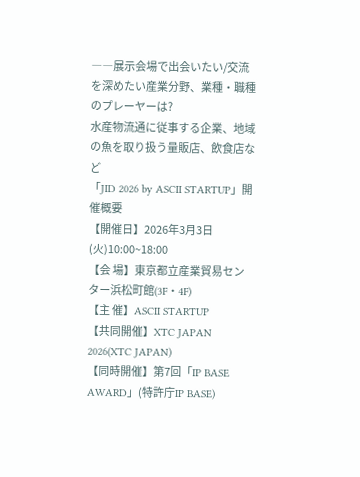――展示会場で出会いたい/交流を深めたい産業分野、業種・職種のプレーヤーは?
水産物流通に従事する企業、地域の魚を取り扱う量販店、飲食店など
「JID 2026 by ASCII STARTUP」開催概要
【開催日】2026年3月3日(火)10:00~18:00
【会 場】東京都立産業貿易センター浜松町館(3F・4F)
【主 催】ASCII STARTUP
【共同開催】XTC JAPAN 2026(XTC JAPAN)
【同時開催】第7回「IP BASE AWARD」(特許庁IP BASE)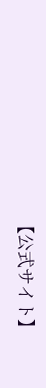【公式サイト】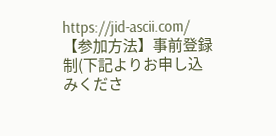https://jid-ascii.com/
【参加⽅法】事前登録制(下記よりお申し込みくださ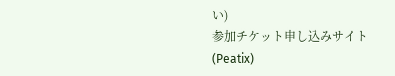い)
参加チケット申し込みサイト(Peatix)